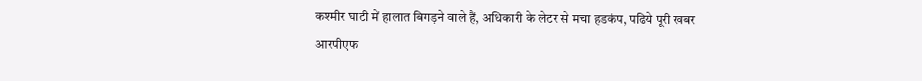कश्मीर घाटी में हालात बिगड़ने वाले हैं, अधिकारी के लेटर से मचा हडकंप, पढिये पूरी खबर
आरपीएफ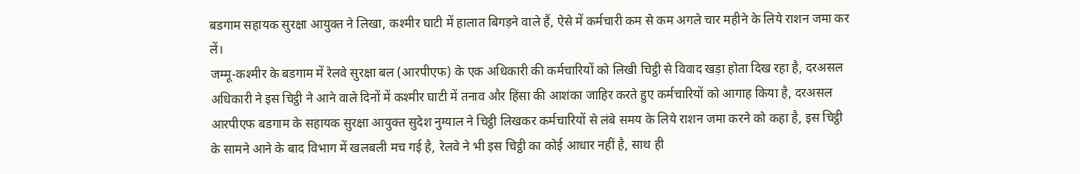बडगाम सहायक सुरक्षा आयुक्त ने लिखा, कश्मीर घाटी में हालात बिगड़ने वाले हैं, ऐसे में कर्मचारी कम से कम अगले चार महीने के लिये राशन जमा कर लें।
जम्मू-कश्मीर के बडगाम में रेलवे सुरक्षा बल (आरपीएफ) के एक अधिकारी की कर्मचारियों को लिखी चिट्ठी से विवाद खड़ा होता दिख रहा है, दरअसल अधिकारी ने इस चिट्ठी ने आने वाले दिनों में कश्मीर घाटी में तनाव और हिंसा की आशंका जाहिर करते हुए कर्मचारियों को आगाह किया है, दरअसल आरपीएफ बडगाम के सहायक सुरक्षा आयुक्त सुदेश नुग्याल ने चिट्ठी लिखकर कर्मचारियों से लंबे समय के लिये राशन जमा करने को कहा है, इस चिट्ठी के सामने आने के बाद विभाग में खलबली मच गई है, रेलवे ने भी इस चिट्ठी का कोई आधार नहीं है, साथ ही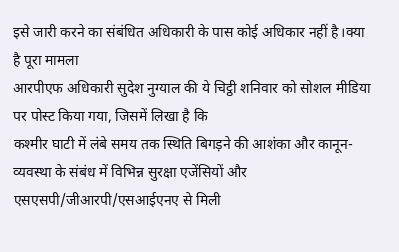इसे जारी करने का संबंधित अधिकारी के पास कोई अधिकार नहीं है।क्या है पूरा मामला
आरपीएफ अधिकारी सुदेश नुग्याल की ये चिट्ठी शनिवार को सोशल मीडिया पर पोस्ट किया गया, जिसमें लिखा है कि
कश्मीर घाटी में लंबे समय तक स्थिति बिगड़ने की आशंका और कानून-व्यवस्था के संबंध में विभिन्न सुरक्षा एजेंसियों और एसएसपी/जीआरपी/एसआईएनए से मिली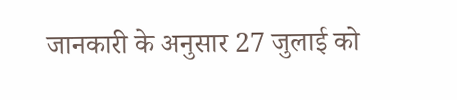जानकारी के अनुसार 27 जुलाई को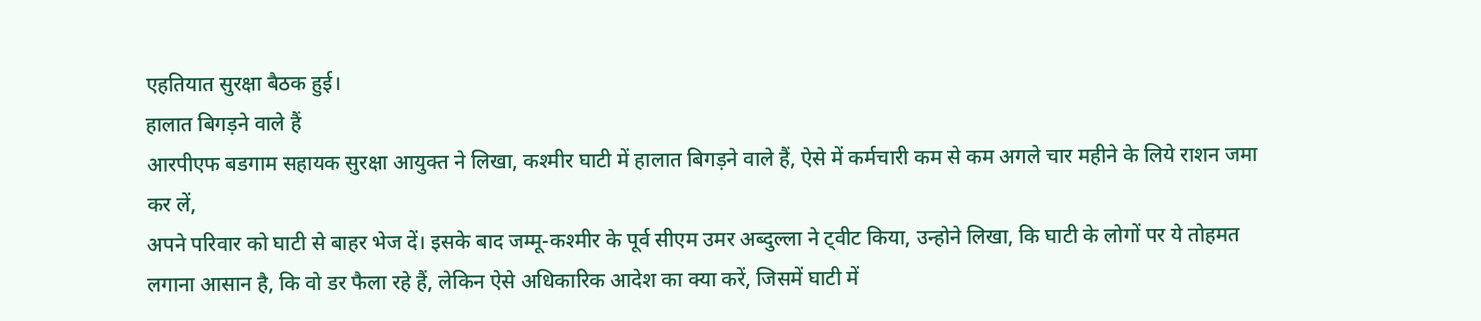एहतियात सुरक्षा बैठक हुई।
हालात बिगड़ने वाले हैं
आरपीएफ बडगाम सहायक सुरक्षा आयुक्त ने लिखा, कश्मीर घाटी में हालात बिगड़ने वाले हैं, ऐसे में कर्मचारी कम से कम अगले चार महीने के लिये राशन जमा कर लें,
अपने परिवार को घाटी से बाहर भेज दें। इसके बाद जम्मू-कश्मीर के पूर्व सीएम उमर अब्दुल्ला ने ट्वीट किया, उन्होने लिखा, कि घाटी के लोगों पर ये तोहमत लगाना आसान है, कि वो डर फैला रहे हैं, लेकिन ऐसे अधिकारिक आदेश का क्या करें, जिसमें घाटी में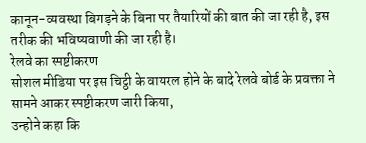कानून-व्यवस्था बिगड़ने के बिना पर तैयारियों की बात की जा रही है, इस तरीक की भविष्यवाणी की जा रही है।
रेलवे का स्पष्टीकरण
सोशल मीडिया पर इस चिट्ठी के वायरल होने के बादे रेलवे बोर्ड के प्रवक्ता ने सामने आकर स्पष्टीकरण जारी किया,
उन्होने कहा कि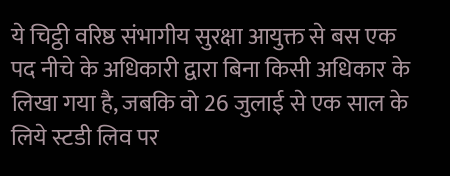ये चिट्ठी वरिष्ठ संभागीय सुरक्षा आयुक्त से बस एक पद नीचे के अधिकारी द्वारा बिना किसी अधिकार के लिखा गया है, जबकि वो 26 जुलाई से एक साल के लिये स्टडी लिव पर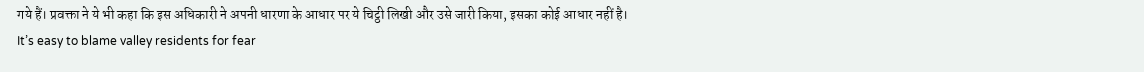गये हैं। प्रवक्ता ने ये भी कहा कि इस अधिकारी ने अपनी धारणा के आधार पर ये चिट्ठी लिखी और उसे जारी किया, इसका कोई आधार नहीं है।
It’s easy to blame valley residents for fear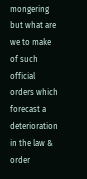mongering but what are we to make of such official orders which forecast a deterioration in the law & order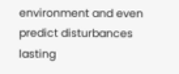environment and even predict disturbances lasting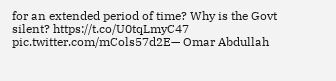for an extended period of time? Why is the Govt silent? https://t.co/U0tqLmyC47 pic.twitter.com/mCols57d2E— Omar Abdullah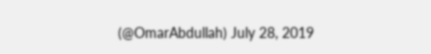(@OmarAbdullah) July 28, 2019